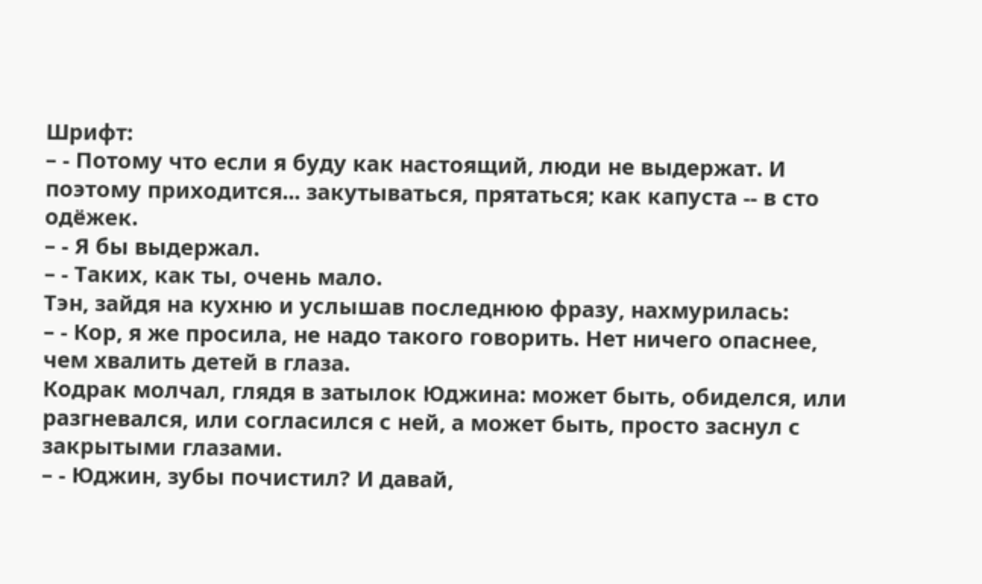Шрифт:
– - Потому что если я буду как настоящий, люди не выдержат. И поэтому приходится... закутываться, прятаться; как капуста -- в сто одёжек.
– - Я бы выдержал.
– - Таких, как ты, очень мало.
Тэн, зайдя на кухню и услышав последнюю фразу, нахмурилась:
– - Кор, я же просила, не надо такого говорить. Нет ничего опаснее, чем хвалить детей в глаза.
Кодрак молчал, глядя в затылок Юджина: может быть, обиделся, или разгневался, или согласился с ней, а может быть, просто заснул с закрытыми глазами.
– - Юджин, зубы почистил? И давай,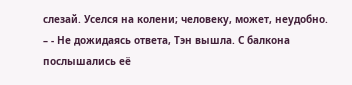слезай. Уселся на колени; человеку, может, неудобно.
– - Не дожидаясь ответа, Тэн вышла. С балкона послышались её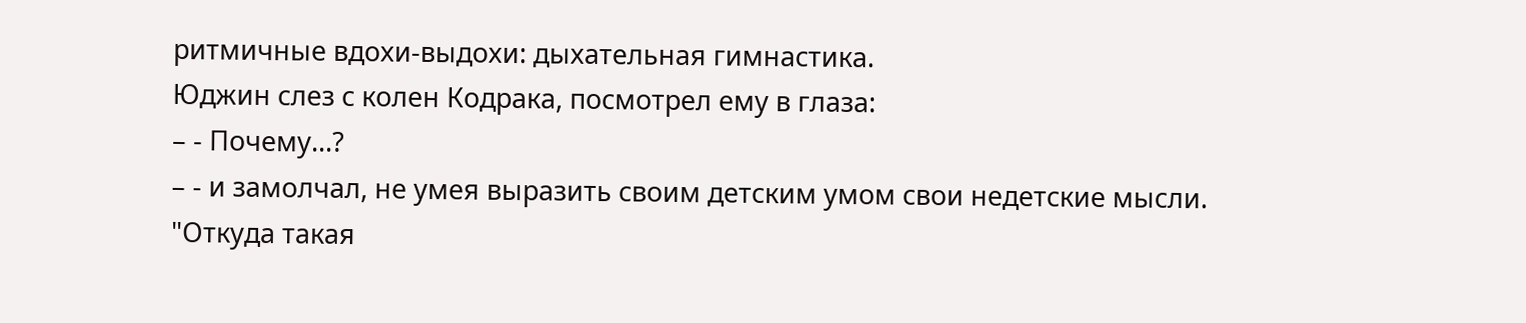ритмичные вдохи-выдохи: дыхательная гимнастика.
Юджин слез с колен Кодрака, посмотрел ему в глаза:
– - Почему...?
– - и замолчал, не умея выразить своим детским умом свои недетские мысли.
"Откуда такая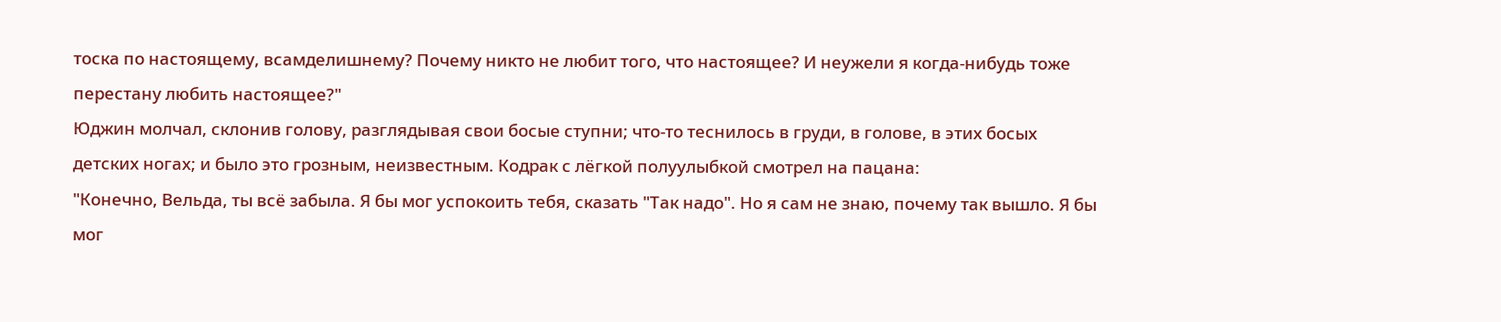тоска по настоящему, всамделишнему? Почему никто не любит того, что настоящее? И неужели я когда-нибудь тоже перестану любить настоящее?"
Юджин молчал, склонив голову, разглядывая свои босые ступни; что-то теснилось в груди, в голове, в этих босых детских ногах; и было это грозным, неизвестным. Кодрак с лёгкой полуулыбкой смотрел на пацана:
"Конечно, Вельда, ты всё забыла. Я бы мог успокоить тебя, сказать "Так надо". Но я сам не знаю, почему так вышло. Я бы мог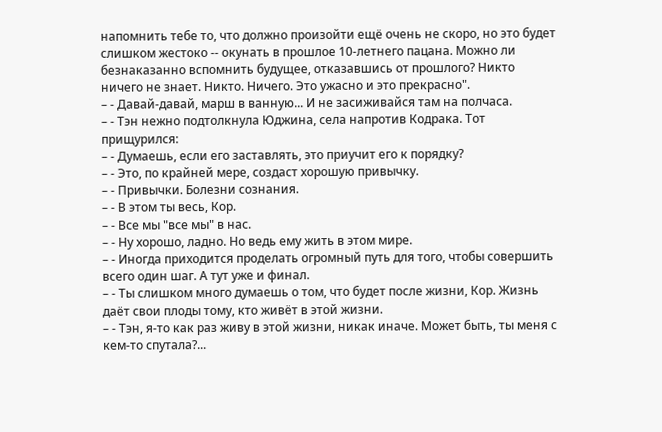напомнить тебе то, что должно произойти ещё очень не скоро, но это будет слишком жестоко -- окунать в прошлое 10-летнего пацана. Можно ли безнаказанно вспомнить будущее, отказавшись от прошлого? Никто ничего не знает. Никто. Ничего. Это ужасно и это прекрасно".
– - Давай-давай, марш в ванную... И не засиживайся там на полчаса.
– - Тэн нежно подтолкнула Юджина, села напротив Кодрака. Тот прищурился:
– - Думаешь, если его заставлять, это приучит его к порядку?
– - Это, по крайней мере, создаст хорошую привычку.
– - Привычки. Болезни сознания.
– - В этом ты весь, Кор.
– - Все мы "все мы" в нас.
– - Ну хорошо, ладно. Но ведь ему жить в этом мире.
– - Иногда приходится проделать огромный путь для того, чтобы совершить всего один шаг. А тут уже и финал.
– - Ты слишком много думаешь о том, что будет после жизни, Кор. Жизнь даёт свои плоды тому, кто живёт в этой жизни.
– - Тэн, я-то как раз живу в этой жизни, никак иначе. Может быть, ты меня с кем-то спутала?...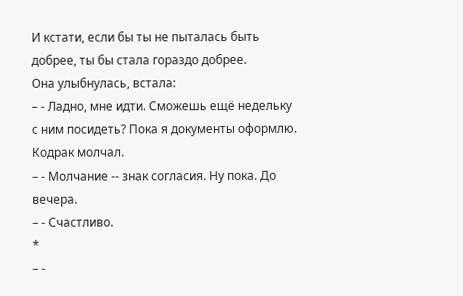И кстати, если бы ты не пыталась быть добрее, ты бы стала гораздо добрее.
Она улыбнулась, встала:
– - Ладно, мне идти. Сможешь ещё недельку с ним посидеть? Пока я документы оформлю.
Кодрак молчал.
– - Молчание -- знак согласия. Ну пока. До вечера.
– - Счастливо.
*
– -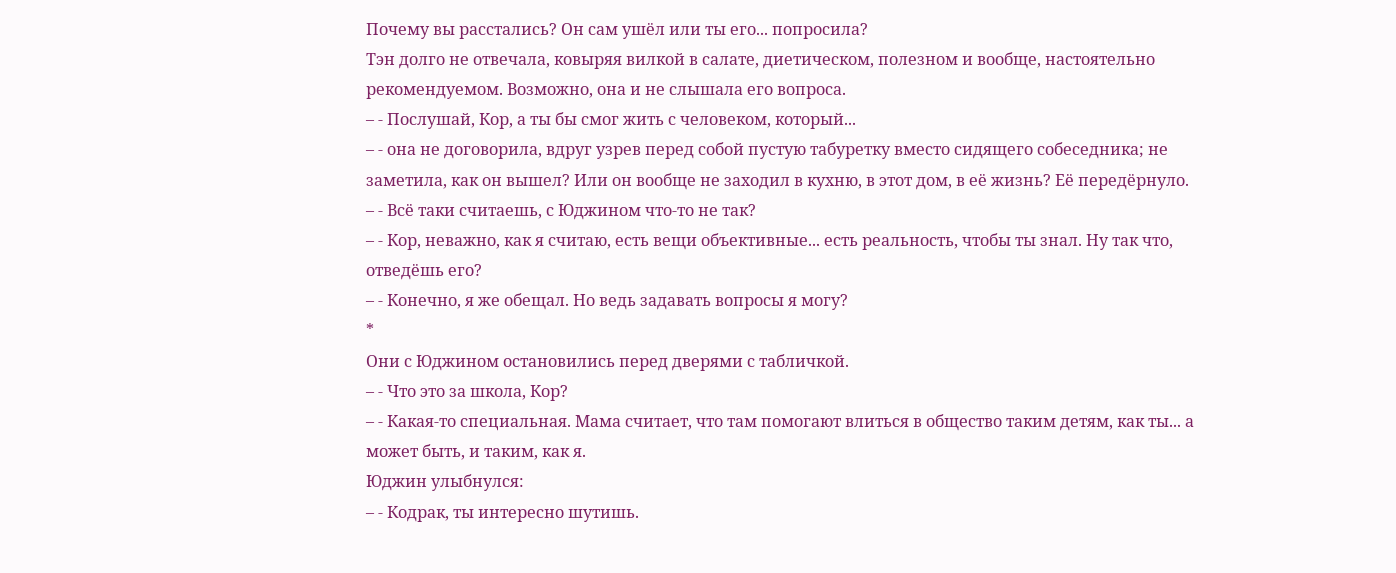Почему вы расстались? Он сам ушёл или ты его... попросила?
Тэн долго не отвечала, ковыряя вилкой в салате, диетическом, полезном и вообще, настоятельно рекомендуемом. Возможно, она и не слышала его вопроса.
– - Послушай, Кор, а ты бы смог жить с человеком, который...
– - она не договорила, вдруг узрев перед собой пустую табуретку вместо сидящего собеседника; не заметила, как он вышел? Или он вообще не заходил в кухню, в этот дом, в её жизнь? Её передёрнуло.
– - Всё таки считаешь, с Юджином что-то не так?
– - Кор, неважно, как я считаю, есть вещи объективные... есть реальность, чтобы ты знал. Ну так что, отведёшь его?
– - Конечно, я же обещал. Но ведь задавать вопросы я могу?
*
Они с Юджином остановились перед дверями с табличкой.
– - Что это за школа, Кор?
– - Какая-то специальная. Мама считает, что там помогают влиться в общество таким детям, как ты... а может быть, и таким, как я.
Юджин улыбнулся:
– - Кодрак, ты интересно шутишь.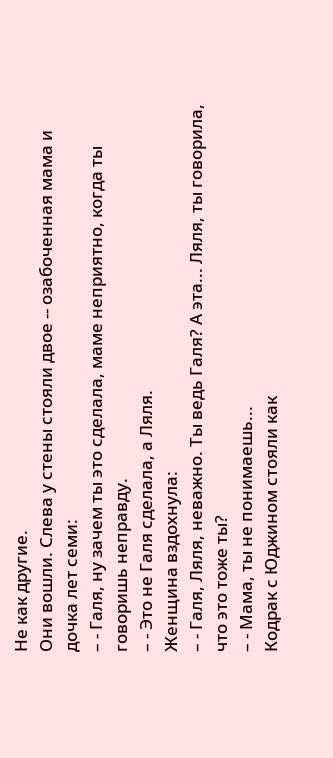Не как другие.
Они вошли. Слева у стены стояли двое -- озабоченная мама и дочка лет семи:
– - Галя, ну зачем ты это сделала, маме неприятно, когда ты говоришь неправду.
– - Это не Галя сделала, а Ляля.
Женщина вздохнула:
– - Галя, Ляля, неважно. Ты ведь Галя? А эта... Ляля, ты говорила, что это тоже ты?
– - Мама, ты не понимаешь...
Кодрак с Юджином стояли как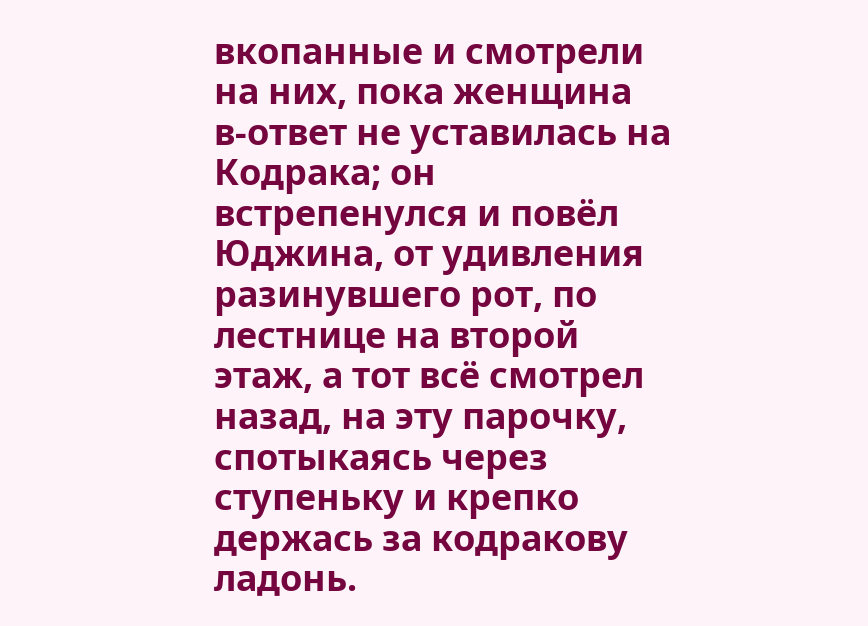вкопанные и смотрели на них, пока женщина в-ответ не уставилась на Кодрака; он встрепенулся и повёл Юджина, от удивления разинувшего рот, по лестнице на второй этаж, а тот всё смотрел назад, на эту парочку, спотыкаясь через ступеньку и крепко держась за кодракову ладонь.